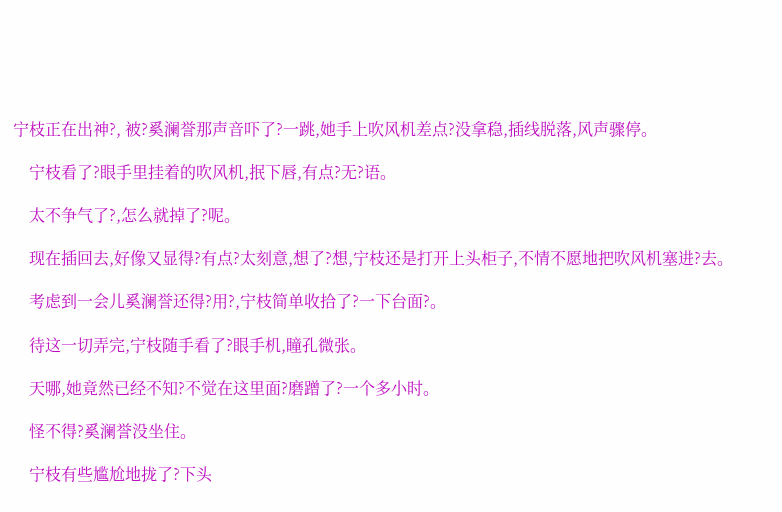宁枝正在出神?, 被?奚澜誉那声音吓了?一跳,她手上吹风机差点?没拿稳,插线脱落,风声骤停。

    宁枝看了?眼手里挂着的吹风机,抿下唇,有点?无?语。

    太不争气了?,怎么就掉了?呢。

    现在插回去,好像又显得?有点?太刻意,想了?想,宁枝还是打开上头柜子,不情不愿地把吹风机塞进?去。

    考虑到一会儿奚澜誉还得?用?,宁枝简单收拾了?一下台面?。

    待这一切弄完,宁枝随手看了?眼手机,瞳孔微张。

    天哪,她竟然已经不知?不觉在这里面?磨蹭了?一个多小时。

    怪不得?奚澜誉没坐住。

    宁枝有些尴尬地拢了?下头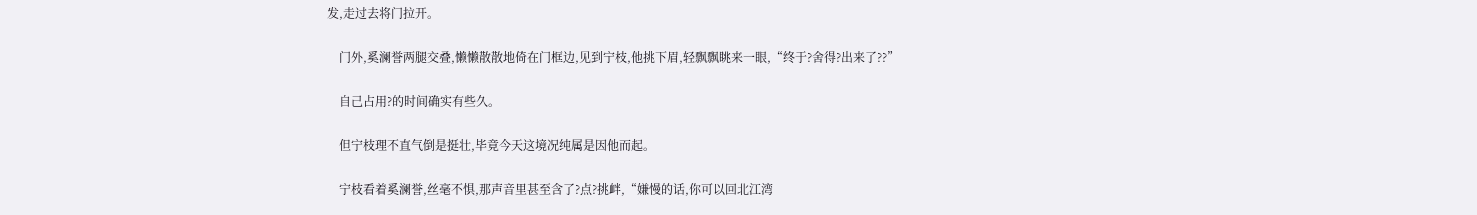发,走过去将门拉开。

    门外,奚澜誉两腿交叠,懒懒散散地倚在门框边,见到宁枝,他挑下眉,轻飘飘眺来一眼,“终于?舍得?出来了??”

    自己占用?的时间确实有些久。

    但宁枝理不直气倒是挺壮,毕竟今天这境况纯属是因他而起。

    宁枝看着奚澜誉,丝毫不惧,那声音里甚至含了?点?挑衅,“嫌慢的话,你可以回北江湾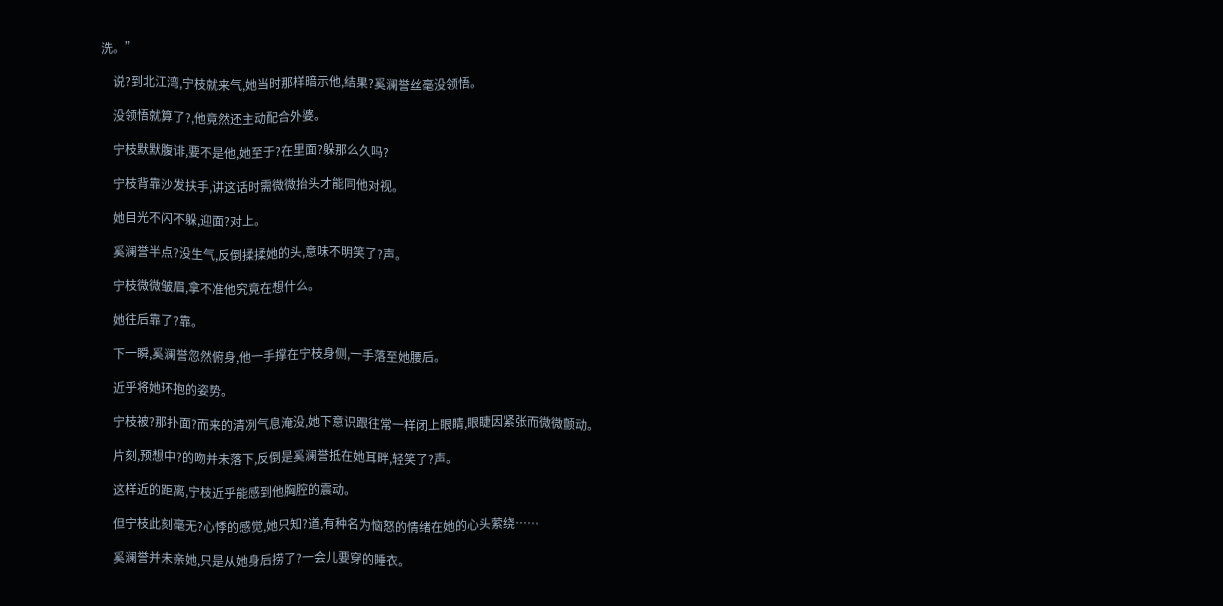洗。”

    说?到北江湾,宁枝就来气,她当时那样暗示他,结果?奚澜誉丝毫没领悟。

    没领悟就算了?,他竟然还主动配合外婆。

    宁枝默默腹诽,要不是他,她至于?在里面?躲那么久吗?

    宁枝背靠沙发扶手,讲这话时需微微抬头才能同他对视。

    她目光不闪不躲,迎面?对上。

    奚澜誉半点?没生气,反倒揉揉她的头,意味不明笑了?声。

    宁枝微微皱眉,拿不准他究竟在想什么。

    她往后靠了?靠。

    下一瞬,奚澜誉忽然俯身,他一手撑在宁枝身侧,一手落至她腰后。

    近乎将她环抱的姿势。

    宁枝被?那扑面?而来的清冽气息淹没,她下意识跟往常一样闭上眼睛,眼睫因紧张而微微颤动。

    片刻,预想中?的吻并未落下,反倒是奚澜誉抵在她耳畔,轻笑了?声。

    这样近的距离,宁枝近乎能感到他胸腔的震动。

    但宁枝此刻毫无?心悸的感觉,她只知?道,有种名为恼怒的情绪在她的心头萦绕……

    奚澜誉并未亲她,只是从她身后捞了?一会儿要穿的睡衣。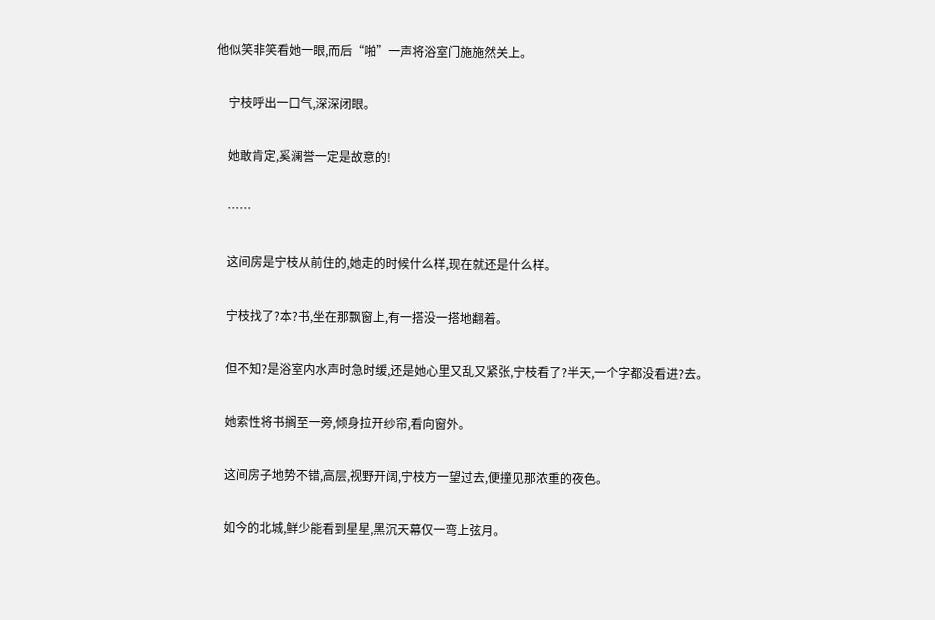他似笑非笑看她一眼,而后“啪”一声将浴室门施施然关上。

    宁枝呼出一口气,深深闭眼。

    她敢肯定,奚澜誉一定是故意的!

    ……

    这间房是宁枝从前住的,她走的时候什么样,现在就还是什么样。

    宁枝找了?本?书,坐在那飘窗上,有一搭没一搭地翻着。

    但不知?是浴室内水声时急时缓,还是她心里又乱又紧张,宁枝看了?半天,一个字都没看进?去。

    她索性将书搁至一旁,倾身拉开纱帘,看向窗外。

    这间房子地势不错,高层,视野开阔,宁枝方一望过去,便撞见那浓重的夜色。

    如今的北城,鲜少能看到星星,黑沉天幕仅一弯上弦月。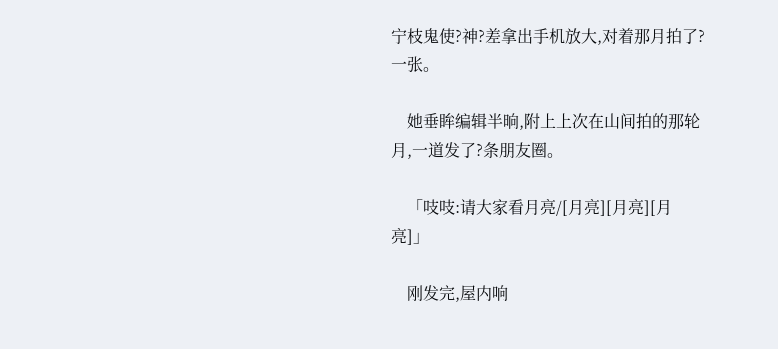宁枝鬼使?神?差拿出手机放大,对着那月拍了?一张。

    她垂眸编辑半晌,附上上次在山间拍的那轮月,一道发了?条朋友圈。

    「吱吱:请大家看月亮/[月亮][月亮][月亮]」

    刚发完,屋内响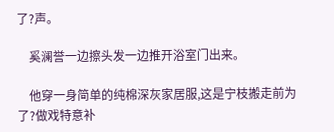了?声。

    奚澜誉一边擦头发一边推开浴室门出来。

    他穿一身简单的纯棉深灰家居服,这是宁枝搬走前为了?做戏特意补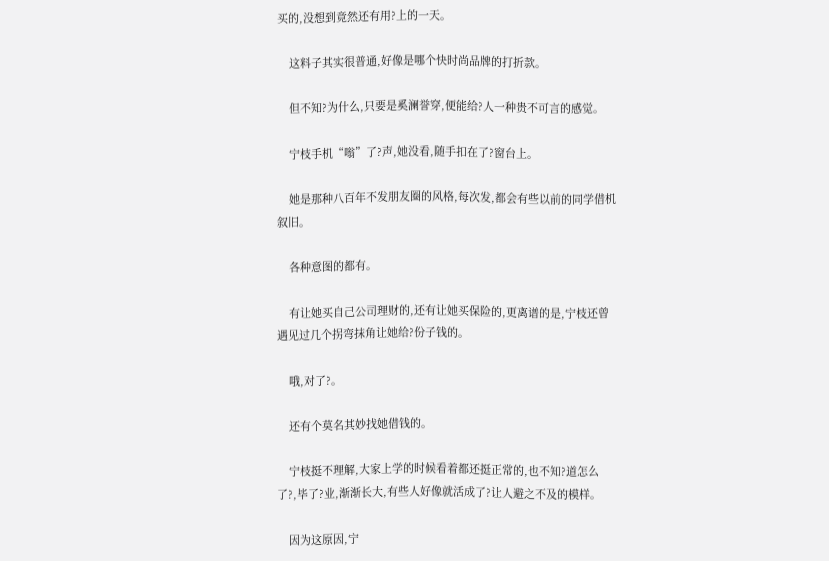买的,没想到竟然还有用?上的一天。

    这料子其实很普通,好像是哪个快时尚品牌的打折款。

    但不知?为什么,只要是奚澜誉穿,便能给?人一种贵不可言的感觉。

    宁枝手机“嗡”了?声,她没看,随手扣在了?窗台上。

    她是那种八百年不发朋友圈的风格,每次发,都会有些以前的同学借机叙旧。

    各种意图的都有。

    有让她买自己公司理财的,还有让她买保险的,更离谱的是,宁枝还曾遇见过几个拐弯抹角让她给?份子钱的。

    哦,对了?。

    还有个莫名其妙找她借钱的。

    宁枝挺不理解,大家上学的时候看着都还挺正常的,也不知?道怎么了?,毕了?业,渐渐长大,有些人好像就活成了?让人避之不及的模样。

    因为这原因,宁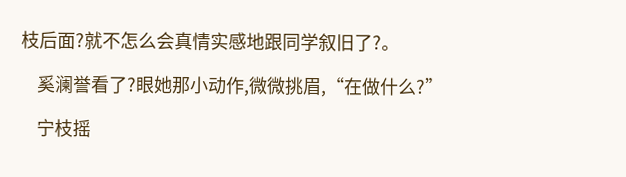枝后面?就不怎么会真情实感地跟同学叙旧了?。

    奚澜誉看了?眼她那小动作,微微挑眉,“在做什么?”

    宁枝摇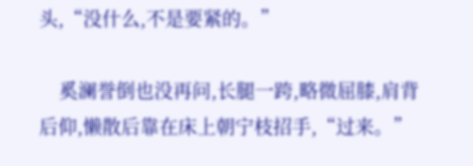头,“没什么,不是要紧的。”

    奚澜誉倒也没再问,长腿一跨,略微屈膝,肩背后仰,懒散后靠在床上朝宁枝招手,“过来。”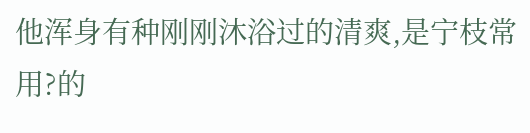他浑身有种刚刚沐浴过的清爽,是宁枝常用?的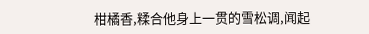柑橘香,糅合他身上一贯的雪松调,闻起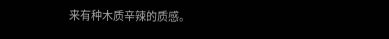来有种木质辛辣的质感。